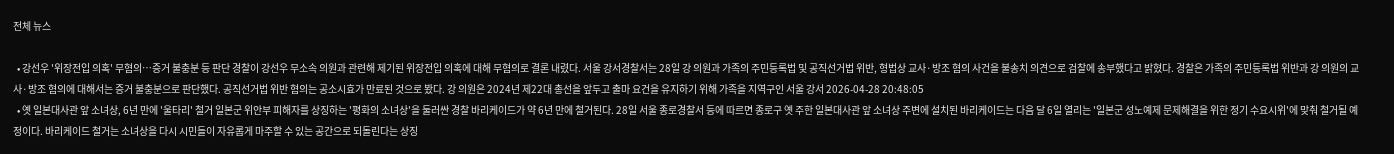전체 뉴스

  • 강선우 '위장전입 의혹' 무혐의…증거 불충분 등 판단 경찰이 강선우 무소속 의원과 관련해 제기된 위장전입 의혹에 대해 무혐의로 결론 내렸다. 서울 강서경찰서는 28일 강 의원과 가족의 주민등록법 및 공직선거법 위반, 형법상 교사·방조 혐의 사건을 불송치 의견으로 검찰에 송부했다고 밝혔다. 경찰은 가족의 주민등록법 위반과 강 의원의 교사·방조 혐의에 대해서는 증거 불충분으로 판단했다. 공직선거법 위반 혐의는 공소시효가 만료된 것으로 봤다. 강 의원은 2024년 제22대 총선을 앞두고 출마 요건을 유지하기 위해 가족을 지역구인 서울 강서 2026-04-28 20:48:05
  • 옛 일본대사관 앞 소녀상, 6년 만에 '울타리' 철거 일본군 위안부 피해자를 상징하는 '평화의 소녀상'을 둘러싼 경찰 바리케이드가 약 6년 만에 철거된다. 28일 서울 종로경찰서 등에 따르면 종로구 옛 주한 일본대사관 앞 소녀상 주변에 설치된 바리케이드는 다음 달 6일 열리는 '일본군 성노예제 문제해결을 위한 정기 수요시위'에 맞춰 철거될 예정이다. 바리케이드 철거는 소녀상을 다시 시민들이 자유롭게 마주할 수 있는 공간으로 되돌린다는 상징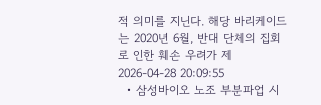적 의미를 지닌다. 해당 바리케이드는 2020년 6월, 반대 단체의 집회로 인한 훼손 우려가 제 2026-04-28 20:09:55
  • 삼성바이오 노조 부분파업 시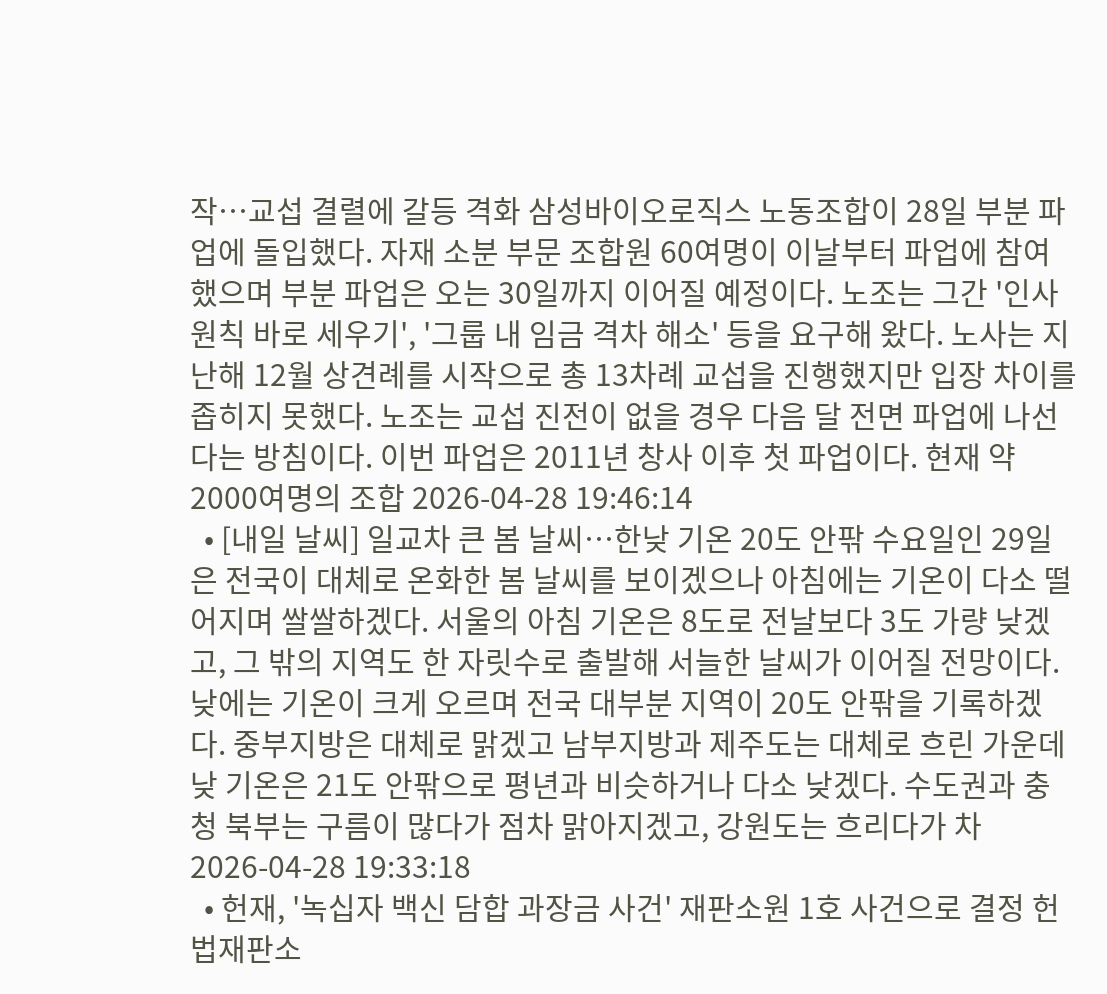작…교섭 결렬에 갈등 격화 삼성바이오로직스 노동조합이 28일 부분 파업에 돌입했다. 자재 소분 부문 조합원 60여명이 이날부터 파업에 참여했으며 부분 파업은 오는 30일까지 이어질 예정이다. 노조는 그간 '인사 원칙 바로 세우기', '그룹 내 임금 격차 해소' 등을 요구해 왔다. 노사는 지난해 12월 상견례를 시작으로 총 13차례 교섭을 진행했지만 입장 차이를 좁히지 못했다. 노조는 교섭 진전이 없을 경우 다음 달 전면 파업에 나선다는 방침이다. 이번 파업은 2011년 창사 이후 첫 파업이다. 현재 약 2000여명의 조합 2026-04-28 19:46:14
  • [내일 날씨] 일교차 큰 봄 날씨…한낮 기온 20도 안팎 수요일인 29일은 전국이 대체로 온화한 봄 날씨를 보이겠으나 아침에는 기온이 다소 떨어지며 쌀쌀하겠다. 서울의 아침 기온은 8도로 전날보다 3도 가량 낮겠고, 그 밖의 지역도 한 자릿수로 출발해 서늘한 날씨가 이어질 전망이다. 낮에는 기온이 크게 오르며 전국 대부분 지역이 20도 안팎을 기록하겠다. 중부지방은 대체로 맑겠고 남부지방과 제주도는 대체로 흐린 가운데 낮 기온은 21도 안팎으로 평년과 비슷하거나 다소 낮겠다. 수도권과 충청 북부는 구름이 많다가 점차 맑아지겠고, 강원도는 흐리다가 차 2026-04-28 19:33:18
  • 헌재, '녹십자 백신 담합 과장금 사건' 재판소원 1호 사건으로 결정 헌법재판소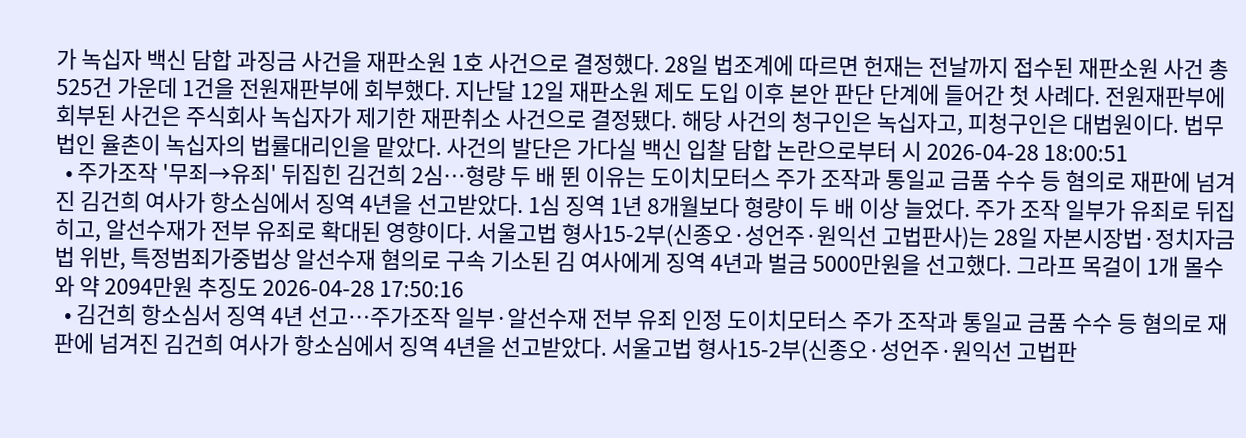가 녹십자 백신 담합 과징금 사건을 재판소원 1호 사건으로 결정했다. 28일 법조계에 따르면 헌재는 전날까지 접수된 재판소원 사건 총 525건 가운데 1건을 전원재판부에 회부했다. 지난달 12일 재판소원 제도 도입 이후 본안 판단 단계에 들어간 첫 사례다. 전원재판부에 회부된 사건은 주식회사 녹십자가 제기한 재판취소 사건으로 결정됐다. 해당 사건의 청구인은 녹십자고, 피청구인은 대법원이다. 법무법인 율촌이 녹십자의 법률대리인을 맡았다. 사건의 발단은 가다실 백신 입찰 담합 논란으로부터 시 2026-04-28 18:00:51
  • 주가조작 '무죄→유죄' 뒤집힌 김건희 2심…형량 두 배 뛴 이유는 도이치모터스 주가 조작과 통일교 금품 수수 등 혐의로 재판에 넘겨진 김건희 여사가 항소심에서 징역 4년을 선고받았다. 1심 징역 1년 8개월보다 형량이 두 배 이상 늘었다. 주가 조작 일부가 유죄로 뒤집히고, 알선수재가 전부 유죄로 확대된 영향이다. 서울고법 형사15-2부(신종오·성언주·원익선 고법판사)는 28일 자본시장법·정치자금법 위반, 특정범죄가중법상 알선수재 혐의로 구속 기소된 김 여사에게 징역 4년과 벌금 5000만원을 선고했다. 그라프 목걸이 1개 몰수와 약 2094만원 추징도 2026-04-28 17:50:16
  • 김건희 항소심서 징역 4년 선고…주가조작 일부·알선수재 전부 유죄 인정 도이치모터스 주가 조작과 통일교 금품 수수 등 혐의로 재판에 넘겨진 김건희 여사가 항소심에서 징역 4년을 선고받았다. 서울고법 형사15-2부(신종오·성언주·원익선 고법판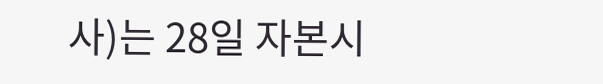사)는 28일 자본시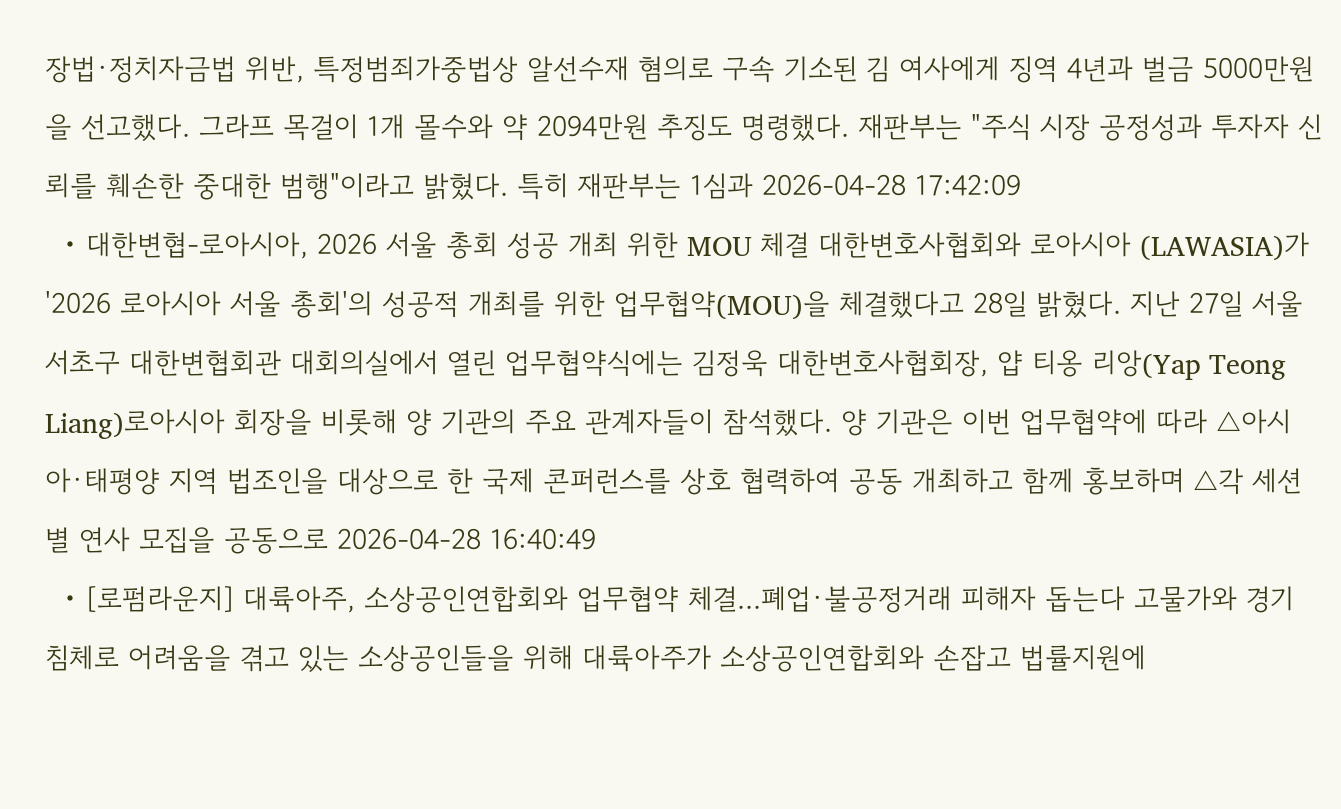장법·정치자금법 위반, 특정범죄가중법상 알선수재 혐의로 구속 기소된 김 여사에게 징역 4년과 벌금 5000만원을 선고했다. 그라프 목걸이 1개 몰수와 약 2094만원 추징도 명령했다. 재판부는 "주식 시장 공정성과 투자자 신뢰를 훼손한 중대한 범행"이라고 밝혔다. 특히 재판부는 1심과 2026-04-28 17:42:09
  • 대한변협-로아시아, 2026 서울 총회 성공 개최 위한 MOU 체결 대한변호사협회와 로아시아 (LAWASIA)가 '2026 로아시아 서울 총회'의 성공적 개최를 위한 업무협약(MOU)을 체결했다고 28일 밝혔다. 지난 27일 서울 서초구 대한변협회관 대회의실에서 열린 업무협약식에는 김정욱 대한변호사협회장, 얍 티옹 리앙(Yap Teong Liang)로아시아 회장을 비롯해 양 기관의 주요 관계자들이 참석했다. 양 기관은 이번 업무협약에 따라 △아시아·태평양 지역 법조인을 대상으로 한 국제 콘퍼런스를 상호 협력하여 공동 개최하고 함께 홍보하며 △각 세션별 연사 모집을 공동으로 2026-04-28 16:40:49
  • [로펌라운지] 대륙아주, 소상공인연합회와 업무협약 체결...폐업·불공정거래 피해자 돕는다 고물가와 경기 침체로 어려움을 겪고 있는 소상공인들을 위해 대륙아주가 소상공인연합회와 손잡고 법률지원에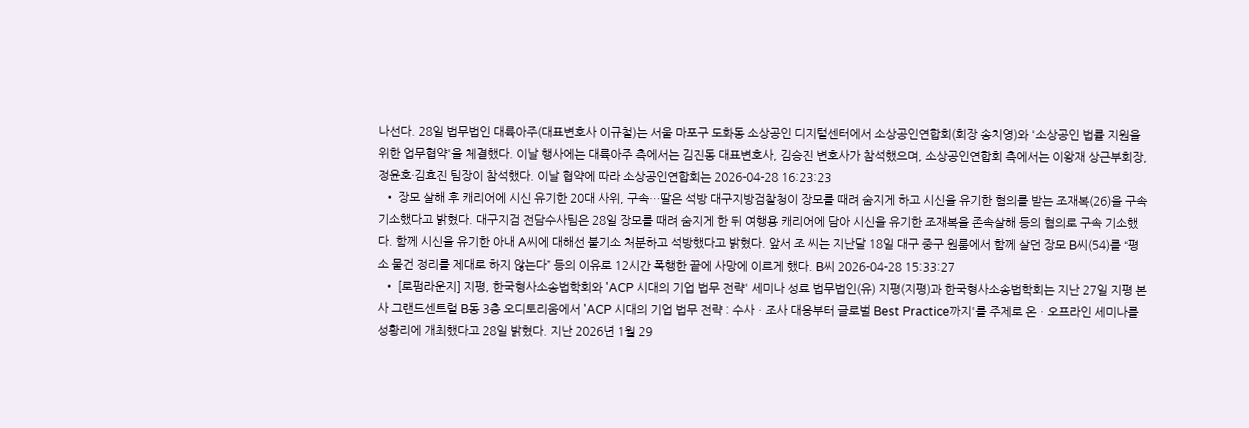나선다. 28일 법무법인 대륙아주(대표변호사 이규철)는 서울 마포구 도화동 소상공인 디지털센터에서 소상공인연합회(회장 송치영)와 '소상공인 법률 지원을 위한 업무협약'을 체결했다. 이날 행사에는 대륙아주 측에서는 김진동 대표변호사, 김승진 변호사가 참석했으며, 소상공인연합회 측에서는 이왕재 상근부회장, 정윤호·김효진 팀장이 참석했다. 이날 협약에 따라 소상공인연합회는 2026-04-28 16:23:23
  • 장모 살해 후 캐리어에 시신 유기한 20대 사위, 구속…딸은 석방 대구지방검찰청이 장모를 때려 숨지게 하고 시신을 유기한 혐의를 받는 조재복(26)을 구속 기소했다고 밝혔다. 대구지검 전담수사팀은 28일 장모를 때려 숨지게 한 뒤 여행용 캐리어에 담아 시신을 유기한 조재복을 존속살해 등의 혐의로 구속 기소했다. 함께 시신을 유기한 아내 A씨에 대해선 불기소 처분하고 석방했다고 밝혔다. 앞서 조 씨는 지난달 18일 대구 중구 원룸에서 함께 살던 장모 B씨(54)를 “평소 물건 정리를 제대로 하지 않는다” 등의 이유로 12시간 폭행한 끝에 사망에 이르게 했다. B씨 2026-04-28 15:33:27
  • [로펌라운지] 지평, 한국형사소송법학회와 'ACP 시대의 기업 법무 전략' 세미나 성료 법무법인(유) 지평(지평)과 한국형사소송법학회는 지난 27일 지평 본사 그랜드센트럴 B동 3층 오디토리움에서 'ACP 시대의 기업 법무 전략 : 수사ㆍ조사 대응부터 글로벌 Best Practice까지'를 주제로 온ㆍ오프라인 세미나를 성황리에 개최했다고 28일 밝혔다. 지난 2026년 1월 29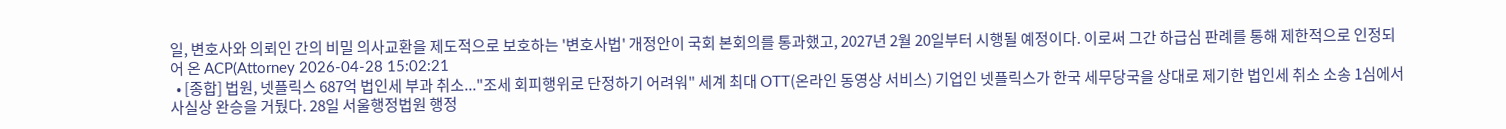일, 변호사와 의뢰인 간의 비밀 의사교환을 제도적으로 보호하는 '변호사법' 개정안이 국회 본회의를 통과했고, 2027년 2월 20일부터 시행될 예정이다. 이로써 그간 하급심 판례를 통해 제한적으로 인정되어 온 ACP(Attorney 2026-04-28 15:02:21
  • [종합] 법원, 넷플릭스 687억 법인세 부과 취소..."조세 회피행위로 단정하기 어려워" 세계 최대 OTT(온라인 동영상 서비스) 기업인 넷플릭스가 한국 세무당국을 상대로 제기한 법인세 취소 소송 1심에서 사실상 완승을 거뒀다. 28일 서울행정법원 행정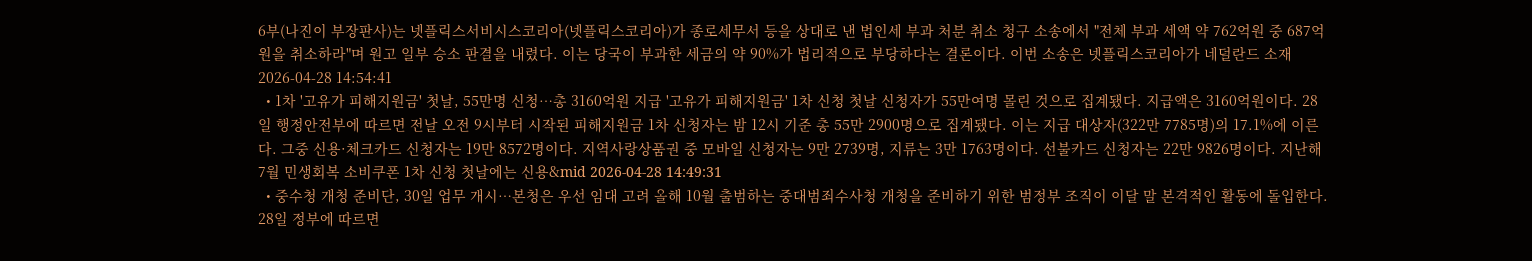6부(나진이 부장판사)는 넷플릭스서비시스코리아(넷플릭스코리아)가 종로세무서 등을 상대로 낸 법인세 부과 처분 취소 청구 소송에서 "전체 부과 세액 약 762억원 중 687억 원을 취소하라"며 원고 일부 승소 판결을 내렸다. 이는 당국이 부과한 세금의 약 90%가 법리적으로 부당하다는 결론이다. 이번 소송은 넷플릭스코리아가 네덜란드 소재 2026-04-28 14:54:41
  • 1차 '고유가 피해지원금' 첫날, 55만명 신청…총 3160억원 지급 '고유가 피해지원금' 1차 신청 첫날 신청자가 55만여명 몰린 것으로 집계됐다. 지급액은 3160억원이다. 28일 행정안전부에 따르면 전날 오전 9시부터 시작된 피해지원금 1차 신청자는 밤 12시 기준 총 55만 2900명으로 집계됐다. 이는 지급 대상자(322만 7785명)의 17.1%에 이른다. 그중 신용·체크카드 신청자는 19만 8572명이다. 지역사랑상품권 중 모바일 신청자는 9만 2739명, 지류는 3만 1763명이다. 선불카드 신청자는 22만 9826명이다. 지난해 7월 민생회복 소비쿠폰 1차 신청 첫날에는 신용&mid 2026-04-28 14:49:31
  • 중수청 개청 준비단, 30일 업무 개시…본청은 우선 임대 고려 올해 10월 출범하는 중대범죄수사청 개청을 준비하기 위한 범정부 조직이 이달 말 본격적인 활동에 돌입한다. 28일 정부에 따르면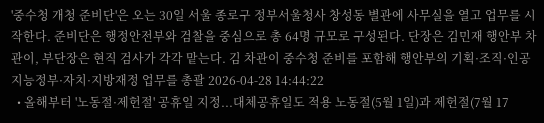'중수청 개청 준비단'은 오는 30일 서울 종로구 정부서울청사 창성동 별관에 사무실을 열고 업무를 시작한다. 준비단은 행정안전부와 검찰을 중심으로 총 64명 규모로 구성된다. 단장은 김민재 행안부 차관이, 부단장은 현직 검사가 각각 맡는다. 김 차관이 중수청 준비를 포함해 행안부의 기획·조직·인공지능정부·자치·지방재정 업무를 총괄 2026-04-28 14:44:22
  • 올해부터 '노동절·제헌절' 공휴일 지정...대체공휴일도 적용 노동절(5월 1일)과 제헌절(7월 17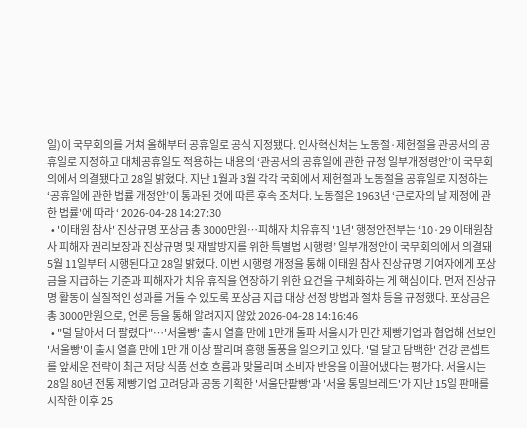일)이 국무회의를 거쳐 올해부터 공휴일로 공식 지정됐다. 인사혁신처는 노동절·제헌절을 관공서의 공휴일로 지정하고 대체공휴일도 적용하는 내용의 ‘관공서의 공휴일에 관한 규정 일부개정령안’이 국무회의에서 의결됐다고 28일 밝혔다. 지난 1월과 3월 각각 국회에서 제헌절과 노동절을 공휴일로 지정하는 ‘공휴일에 관한 법률 개정안’이 통과된 것에 따른 후속 조처다. 노동절은 1963년 ‘근로자의 날 제정에 관한 법률'에 따라 ‘ 2026-04-28 14:27:30
  • '이태원 참사' 진상규명 포상금 총 3000만원…피해자 치유휴직 '1년' 행정안전부는 ‘10·29 이태원참사 피해자 권리보장과 진상규명 및 재발방지를 위한 특별법 시행령’ 일부개정안이 국무회의에서 의결돼 5월 11일부터 시행된다고 28일 밝혔다. 이번 시행령 개정을 통해 이태원 참사 진상규명 기여자에게 포상금을 지급하는 기준과 피해자가 치유 휴직을 연장하기 위한 요건을 구체화하는 게 핵심이다. 먼저 진상규명 활동이 실질적인 성과를 거둘 수 있도록 포상금 지급 대상 선정 방법과 절차 등을 규정했다. 포상금은 총 3000만원으로, 언론 등을 통해 알려지지 않았 2026-04-28 14:16:46
  • "덜 달아서 더 팔렸다"…'서울빵' 출시 열흘 만에 1만개 돌파 서울시가 민간 제빵기업과 협업해 선보인 '서울빵'이 출시 열흘 만에 1만 개 이상 팔리며 흥행 돌풍을 일으키고 있다. '덜 달고 담백한' 건강 콘셉트를 앞세운 전략이 최근 저당 식품 선호 흐름과 맞물리며 소비자 반응을 이끌어냈다는 평가다. 서울시는 28일 80년 전통 제빵기업 고려당과 공동 기획한 '서울단팥빵'과 '서울 통밀브레드'가 지난 15일 판매를 시작한 이후 25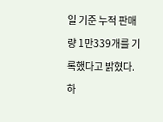일 기준 누적 판매량 1만339개를 기록했다고 밝혔다. 하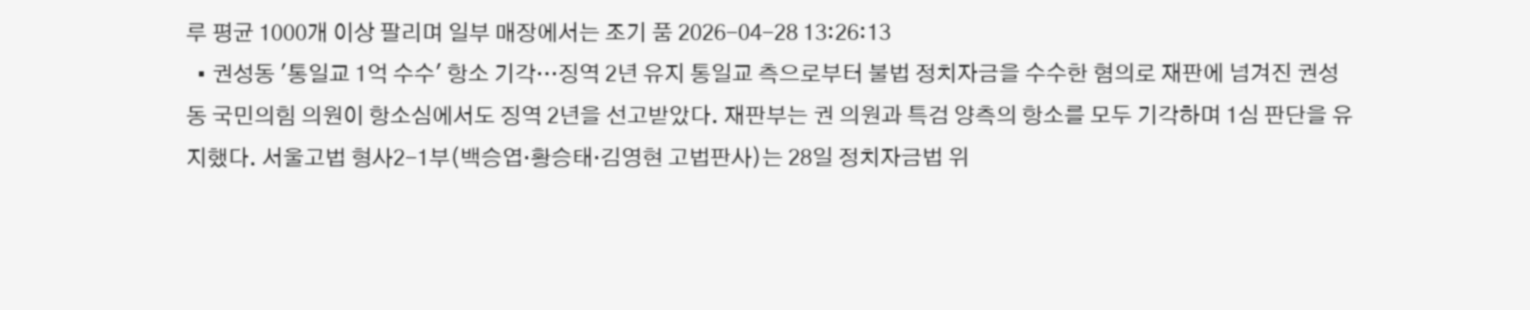루 평균 1000개 이상 팔리며 일부 매장에서는 조기 품 2026-04-28 13:26:13
  • 권성동 '통일교 1억 수수' 항소 기각…징역 2년 유지 통일교 측으로부터 불법 정치자금을 수수한 혐의로 재판에 넘겨진 권성동 국민의힘 의원이 항소심에서도 징역 2년을 선고받았다. 재판부는 권 의원과 특검 양측의 항소를 모두 기각하며 1심 판단을 유지했다. 서울고법 형사2-1부(백승엽·황승태·김영현 고법판사)는 28일 정치자금법 위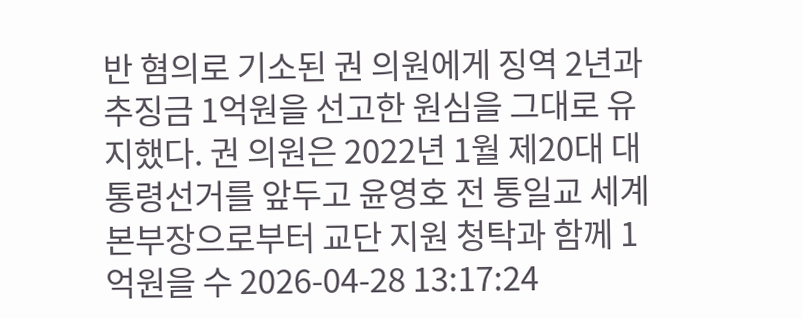반 혐의로 기소된 권 의원에게 징역 2년과 추징금 1억원을 선고한 원심을 그대로 유지했다. 권 의원은 2022년 1월 제20대 대통령선거를 앞두고 윤영호 전 통일교 세계본부장으로부터 교단 지원 청탁과 함께 1억원을 수 2026-04-28 13:17:24